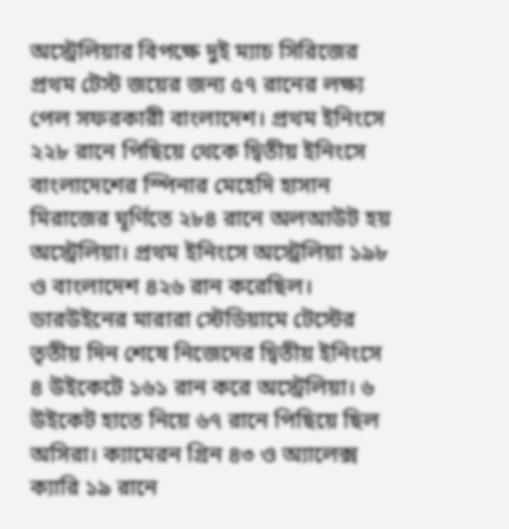অস্ট্রেলিয়ার বিপক্ষে দুই ম্যাচ সিরিজের প্রথম টেস্ট জয়ের জন্য ৫৭ রানের লক্ষ্য পেল সফরকারী বাংলাদেশ। প্রথম ইনিংসে ২২৮ রানে পিছিয়ে থেকে দ্বিতীয় ইনিংসে বাংলাদেশের স্পিনার মেহেদি হাসান মিরাজের ঘূর্ণিতে ২৮৪ রানে অলআউট হয় অস্ট্রেলিয়া। প্রথম ইনিংসে অস্ট্রেলিয়া ১৯৮ ও বাংলাদেশ ৪২৬ রান করেছিল।
ডারউইনের মারারা স্টেডিয়ামে টেস্টের তৃতীয় দিন শেষে নিজেদের দ্বিতীয় ইনিংসে ৪ উইকেটে ১৬১ রান করে অস্ট্রেলিয়া। ৬ উইকেট হাতে নিয়ে ৬৭ রানে পিছিয়ে ছিল অসিরা। ক্যামেরন গ্রিন ৪৩ ও অ্যালেক্স ক্যারি ১৯ রানে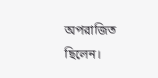অপরাজিত ছিলেন।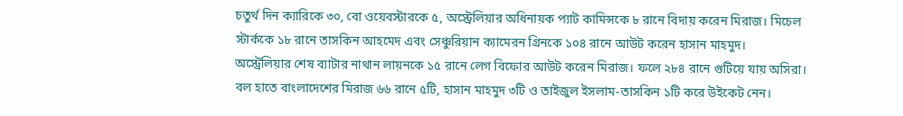চতুর্থ দিন ক্যারিকে ৩০, বো ওয়েবস্টারকে ৫, অস্ট্রেলিয়ার অধিনায়ক প্যাট কামিন্সকে ৮ রানে বিদায় করেন মিরাজ। মিচেল স্টার্ককে ১৮ রানে তাসকিন আহমেদ এবং সেঞ্চুরিয়ান ক্যামেরন গ্রিনকে ১০৪ রানে আউট করেন হাসান মাহমুদ।
অস্ট্রেলিয়ার শেষ ব্যাটার নাথান লায়নকে ১৫ রানে লেগ বিফোর আউট করেন মিরাজ। ফলে ২৮৪ রানে গুটিয়ে যায় অসিরা।
বল হাতে বাংলাদেশের মিরাজ ৬৬ রানে ৫টি, হাসান মাহমুদ ৩টি ও তাইজুল ইসলাম-তাসকিন ১টি করে উইকেট নেন।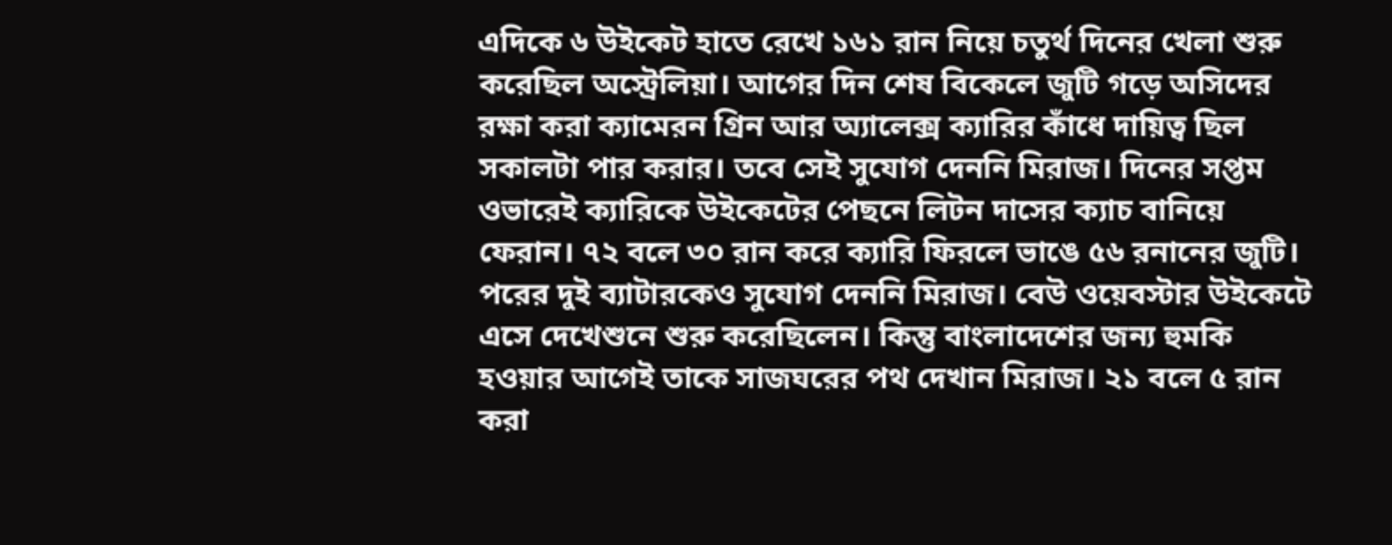এদিকে ৬ উইকেট হাতে রেখে ১৬১ রান নিয়ে চতুর্থ দিনের খেলা শুরু করেছিল অস্ট্রেলিয়া। আগের দিন শেষ বিকেলে জুটি গড়ে অসিদের রক্ষা করা ক্যামেরন গ্রিন আর অ্যালেক্স ক্যারির কাঁধে দায়িত্ব ছিল সকালটা পার করার। তবে সেই সুযোগ দেননি মিরাজ। দিনের সপ্তম ওভারেই ক্যারিকে উইকেটের পেছনে লিটন দাসের ক্যাচ বানিয়ে ফেরান। ৭২ বলে ৩০ রান করে ক্যারি ফিরলে ভাঙে ৫৬ রনানের জুটি।
পরের দুই ব্যাটারকেও সুযোগ দেননি মিরাজ। বেউ ওয়েবস্টার উইকেটে এসে দেখেশুনে শুরু করেছিলেন। কিন্তু বাংলাদেশের জন্য হুমকি হওয়ার আগেই তাকে সাজঘরের পথ দেখান মিরাজ। ২১ বলে ৫ রান করা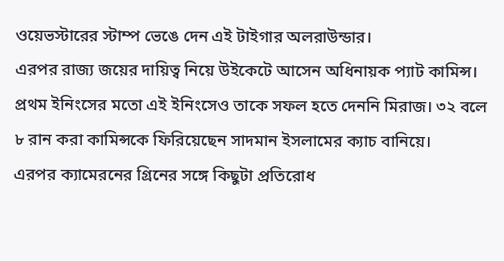ওয়েভস্টারের স্টাম্প ভেঙে দেন এই টাইগার অলরাউন্ডার।
এরপর রাজ্য জয়ের দায়িত্ব নিয়ে উইকেটে আসেন অধিনায়ক প্যাট কামিন্স। প্রথম ইনিংসের মতো এই ইনিংসেও তাকে সফল হতে দেননি মিরাজ। ৩২ বলে ৮ রান করা কামিন্সকে ফিরিয়েছেন সাদমান ইসলামের ক্যাচ বানিয়ে।
এরপর ক্যামেরনের গ্রিনের সঙ্গে কিছুটা প্রতিরোধ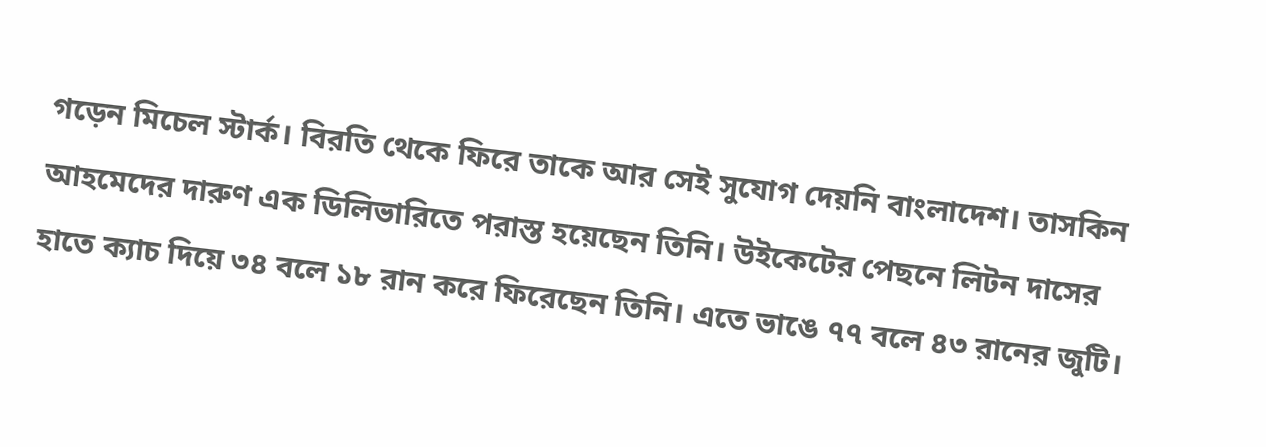গড়েন মিচেল স্টার্ক। বিরতি থেকে ফিরে তাকে আর সেই সুযোগ দেয়নি বাংলাদেশ। তাসকিন আহমেদের দারুণ এক ডিলিভারিতে পরাস্ত হয়েছেন তিনি। উইকেটের পেছনে লিটন দাসের হাতে ক্যাচ দিয়ে ৩৪ বলে ১৮ রান করে ফিরেছেন তিনি। এতে ভাঙে ৭৭ বলে ৪৩ রানের জুটি।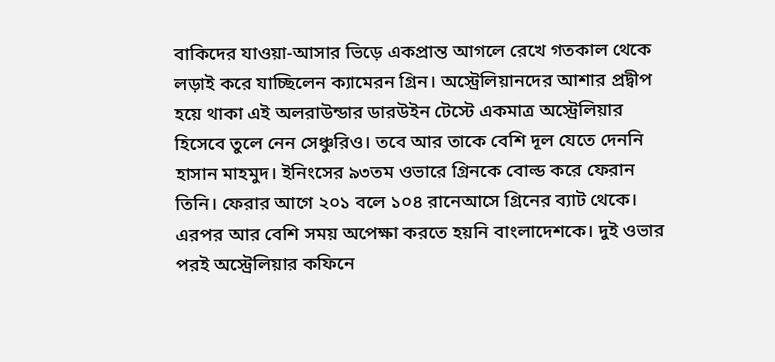বাকিদের যাওয়া-আসার ভিড়ে একপ্রান্ত আগলে রেখে গতকাল থেকে লড়াই করে যাচ্ছিলেন ক্যামেরন গ্রিন। অস্ট্রেলিয়ানদের আশার প্রদ্বীপ হয়ে থাকা এই অলরাউন্ডার ডারউইন টেস্টে একমাত্র অস্ট্রেলিয়ার হিসেবে তুলে নেন সেঞ্চুরিও। তবে আর তাকে বেশি দূল যেতে দেননি হাসান মাহমুদ। ইনিংসের ৯৩তম ওভারে গ্রিনকে বোল্ড করে ফেরান তিনি। ফেরার আগে ২০১ বলে ১০৪ রানেআসে গ্রিনের ব্যাট থেকে।
এরপর আর বেশি সময় অপেক্ষা করতে হয়নি বাংলাদেশকে। দুই ওভার পরই অস্ট্রেলিয়ার কফিনে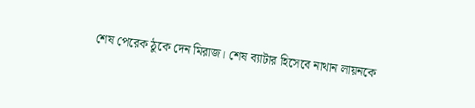শেষ পেরেক ঠুকে দেন মিরাজ। শেষ ব্যাটার হিসেবে নাথান লায়নকে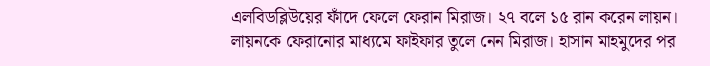এলবিডব্লিউয়ের ফাঁদে ফেলে ফেরান মিরাজ। ২৭ বলে ১৫ রান করেন লায়ন।
লায়নকে ফেরানোর মাধ্যমে ফাইফার তুলে নেন মিরাজ। হাসান মাহমুদের পর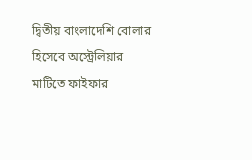দ্বিতীয় বাংলাদেশি বোলার হিসেবে অস্ট্রেলিয়ার মাটিতে ফাইফার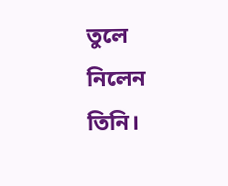তুলে নিলেন তিনি।